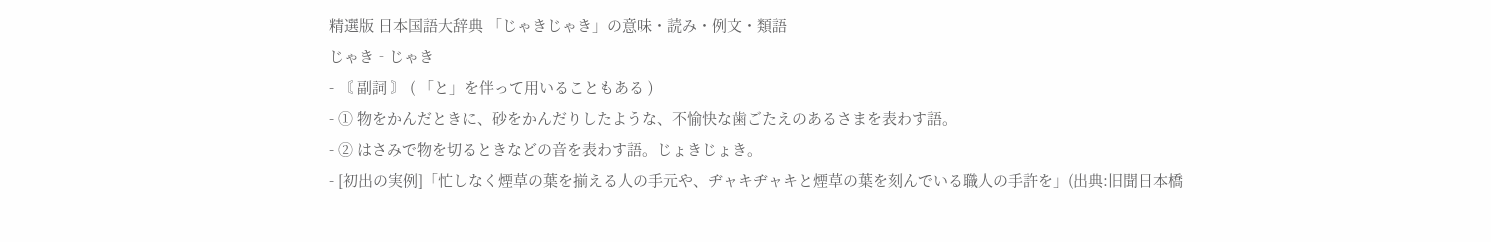精選版 日本国語大辞典 「じゃきじゃき」の意味・読み・例文・類語
じゃき‐じゃき
- 〘 副詞 〙 ( 「と」を伴って用いることもある )
- ① 物をかんだときに、砂をかんだりしたような、不愉快な歯ごたえのあるさまを表わす語。
- ② はさみで物を切るときなどの音を表わす語。じょきじょき。
- [初出の実例]「忙しなく煙草の葉を揃える人の手元や、ヂャキヂャキと煙草の葉を刻んでいる職人の手許を」(出典:旧聞日本橋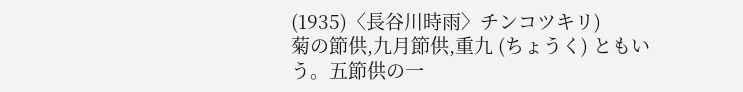(1935)〈長谷川時雨〉チンコツキリ)
菊の節供,九月節供,重九 (ちょうく) ともいう。五節供の一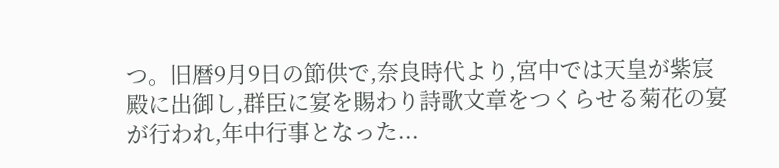つ。旧暦9月9日の節供で,奈良時代より,宮中では天皇が紫宸殿に出御し,群臣に宴を賜わり詩歌文章をつくらせる菊花の宴が行われ,年中行事となった...